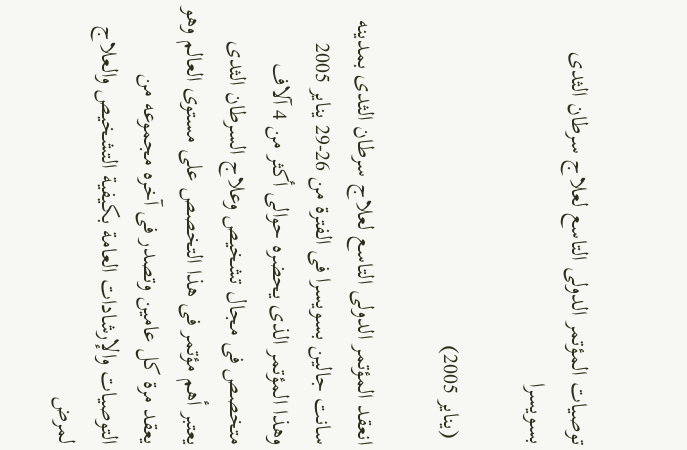توصيات المؤتمر الدولى التاسع لعلاج سرطان الثدى بسويسرا

 (يناير 2005)

انعقد المؤتمر الدولى التاسع لعلاج سرطان الثدى بمدينه سانت جالين بسويسرا فى الفترة من 26-29 يناير 2005 وهذا المؤتمر الذى يحضره حوالى أكثر من 4 آلاف متخصص فى مجال تشخيص وعلاج السرطان الثدى يعتبر أهم مؤتمر فى هذا التخصص على مستوى العالم وهو يعقد مرة كل عامين وتصدر فى آخره مجموعه من التوصيات والإرشادات العامة بكيفية التشخيص والعلاج لمرض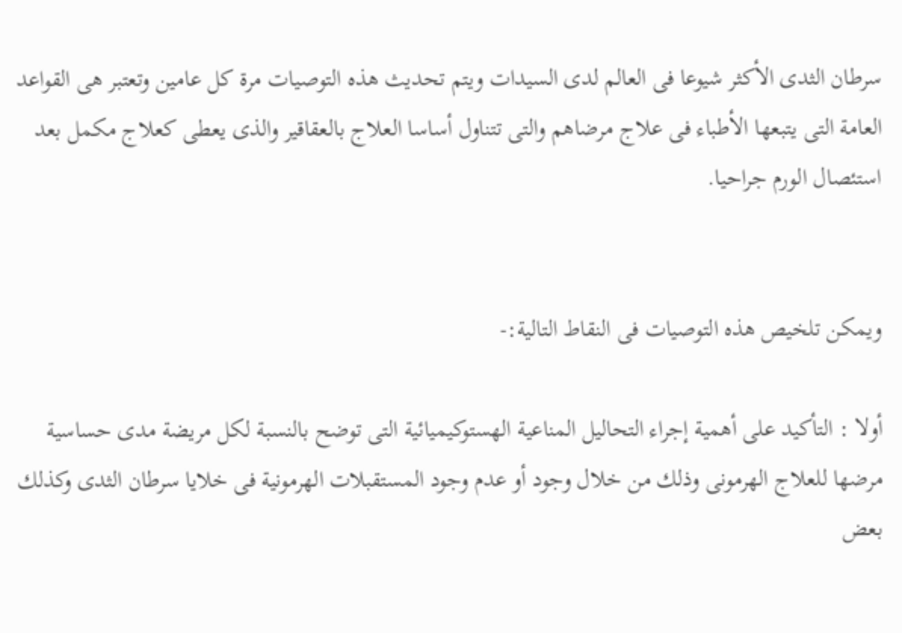سرطان الثدى الأكثر شيوعا فى العالم لدى السيدات ويتم تحديث هذه التوصيات مرة كل عامين وتعتبر هى القواعد العامة التى يتبعها الأطباء فى علاج مرضاهم والتى تتناول أساسا العلاج بالعقاقير والذى يعطى كعلاج مكمل بعد استئصال الورم جراحيا.


ويمكن تلخيص هذه التوصيات فى النقاط التالية:-

أولا : التأكيد على أهمية إجراء التحاليل المناعية الهستوكيميائية التى توضح بالنسبة لكل مريضة مدى حساسية مرضها للعلاج الهرمونى وذلك من خلال وجود أو عدم وجود المستقبلات الهرمونية فى خلايا سرطان الثدى وكذلك بعض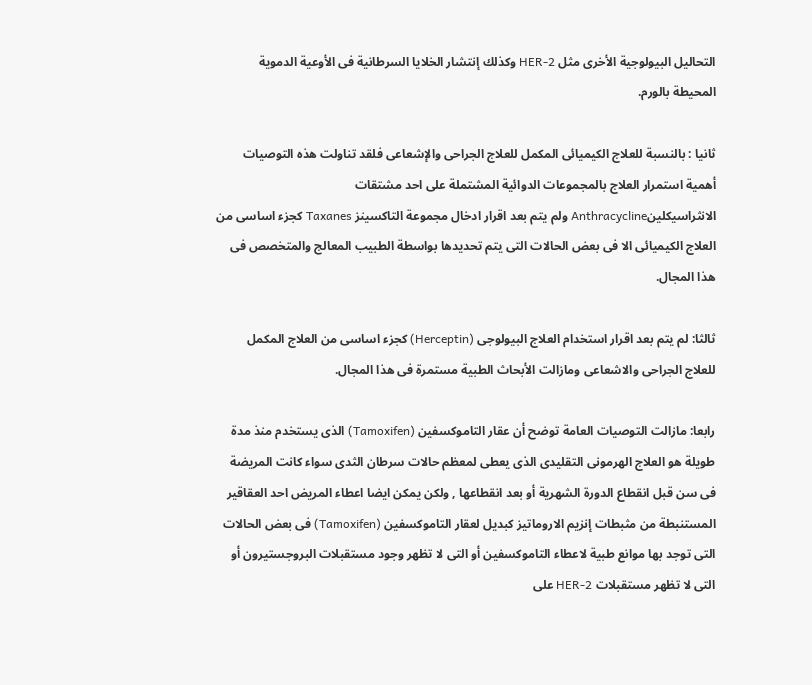التحاليل البيولوجية الأخرى مثل HER-2 وكذلك إنتشار الخلايا السرطانية فى الأوعية الدموية المحيطة بالورم.

ثانيا : بالنسبة للعلاج الكيميائى المكمل للعلاج الجراحى والإشعاعى فلقد تناولت هذه التوصيات أهمية استمرار العلاج بالمجموعات الدوائية المشتملة على احد مشتقات الانثراسيكلينAnthracycline ولم يتم بعد اقرار ادخال مجموعة التاكسينز Taxanes كجزء اساسى من العلاج الكيميائى الا فى بعض الحالات التى يتم تحديدها بواسطة الطبيب المعالج والمتخصص فى هذا المجال.

ثالثا: لم يتم بعد اقرار استخدام العلاج البيولوجى (Herceptin) كجزء اساسى من العلاج المكمل للعلاج الجراحى والاشعاعى ومازالت الأبحاث الطبية مستمرة فى هذا المجال.

رابعا: مازالت التوصيات العامة توضح أن عقار التاموكسفين (Tamoxifen) الذى يستخدم منذ مدة طويلة هو العلاج الهرمونى التقليدى الذى يعطى لمعظم حالات سرطان الثدى سواء كانت المريضة فى سن قبل انقطاع الدورة الشهرية أو بعد انقطاعها , ولكن يمكن ايضا اعطاء المريض احد العقاقير المستنبطة من مثبطات إنزيم الاروماتيز كبديل لعقار التاموكسفين (Tamoxifen) فى بعض الحالات التى توجد بها موانع طبية لاعطاء التاموكسفين أو التى لا تظهر وجود مستقبلات البروجستيرون أو التى لا تظهر مستقبلات HER-2 على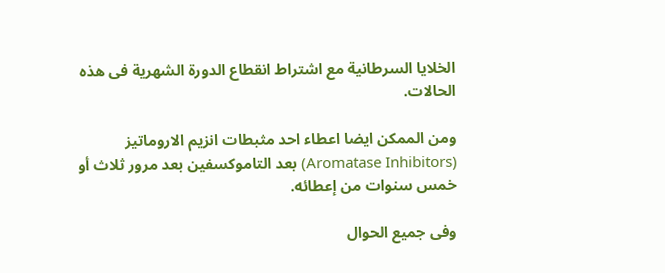الخلايا السرطانية مع اشتراط انقطاع الدورة الشهرية فى هذه الحالات.

ومن الممكن ايضا اعطاء احد مثبطات انزيم الاروماتيز (Aromatase Inhibitors) بعد التاموكسفين بعد مرور ثلاث أو خمس سنوات من إعطائه.

وفى جميع الحوال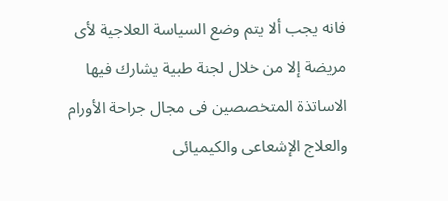فانه يجب ألا يتم وضع السياسة العلاجية لأى مريضة إلا من خلال لجنة طبية يشارك فيها الاساتذة المتخصصين فى مجال جراحة الأورام والعلاج الإشعاعى والكيميائى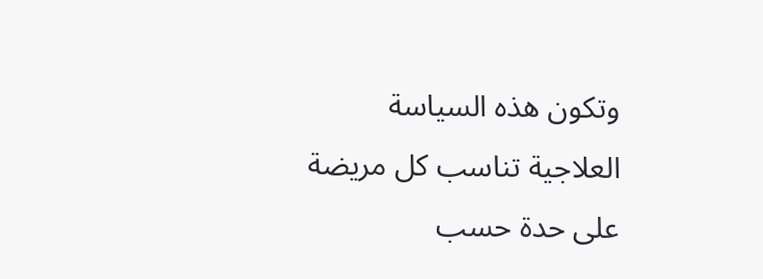وتكون هذه السياسة العلاجية تناسب كل مريضة على حدة حسب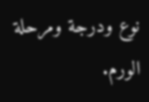نوع ودرجة ومرحلة الورم.